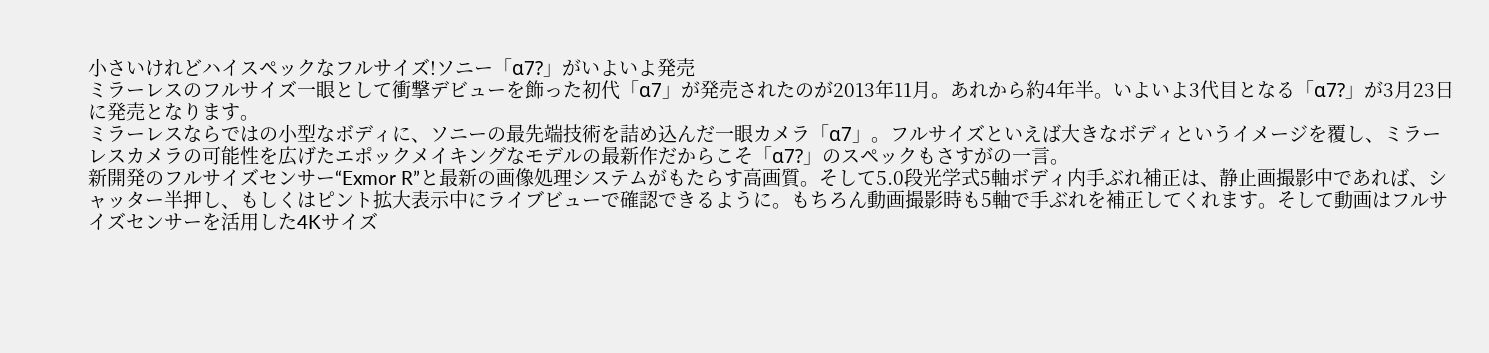小さいけれどハイスペックなフルサイズ!ソニー「α7?」がいよいよ発売
ミラーレスのフルサイズ一眼として衝撃デビューを飾った初代「α7」が発売されたのが2013年11月。あれから約4年半。いよいよ3代目となる「α7?」が3月23日に発売となります。
ミラーレスならではの小型なボディに、ソニーの最先端技術を詰め込んだ一眼カメラ「α7」。フルサイズといえば大きなボディというイメージを覆し、ミラーレスカメラの可能性を広げたエポックメイキングなモデルの最新作だからこそ「α7?」のスペックもさすがの一言。
新開発のフルサイズセンサー“Exmor R”と最新の画像処理システムがもたらす高画質。そして5.0段光学式5軸ボディ内手ぶれ補正は、静止画撮影中であれば、シャッター半押し、もしくはピント拡大表示中にライブビューで確認できるように。もちろん動画撮影時も5軸で手ぶれを補正してくれます。そして動画はフルサイズセンサーを活用した4Kサイズ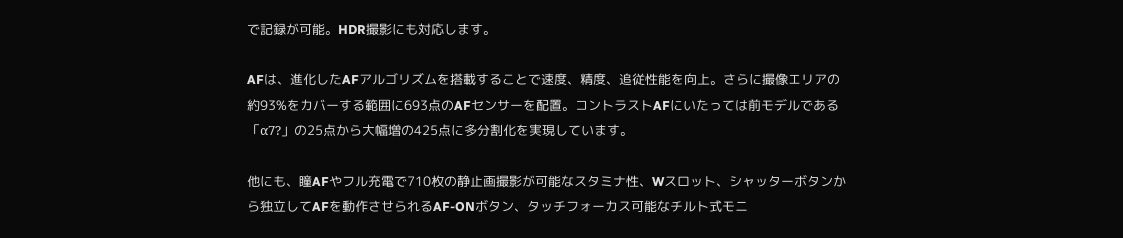で記録が可能。HDR撮影にも対応します。

AFは、進化したAFアルゴリズムを搭載することで速度、精度、追従性能を向上。さらに撮像エリアの約93%をカバーする範囲に693点のAFセンサーを配置。コントラストAFにいたっては前モデルである「α7?」の25点から大幅増の425点に多分割化を実現しています。

他にも、瞳AFやフル充電で710枚の静止画撮影が可能なスタミナ性、Wスロット、シャッターボタンから独立してAFを動作させられるAF-ONボタン、タッチフォーカス可能なチルト式モニ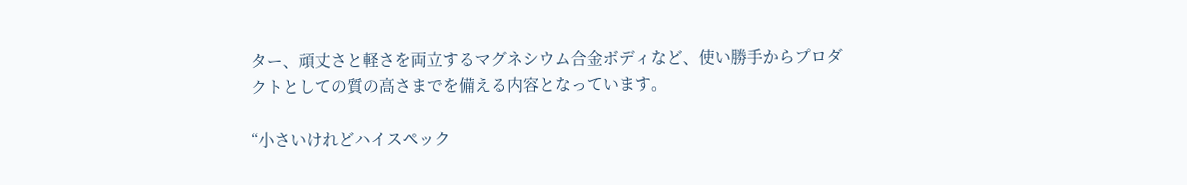ター、頑丈さと軽さを両立するマグネシウム合金ボディなど、使い勝手からプロダクトとしての質の高さまでを備える内容となっています。

“小さいけれどハイスペック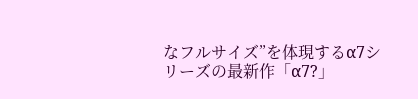なフルサイズ”を体現するα7シリーズの最新作「α7?」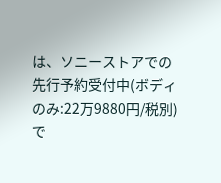は、ソニーストアでの先行予約受付中(ボディのみ:22万9880円/税別)で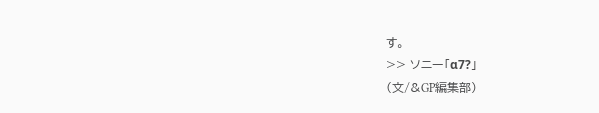す。
>> ソニー「α7?」
(文/&GP編集部)